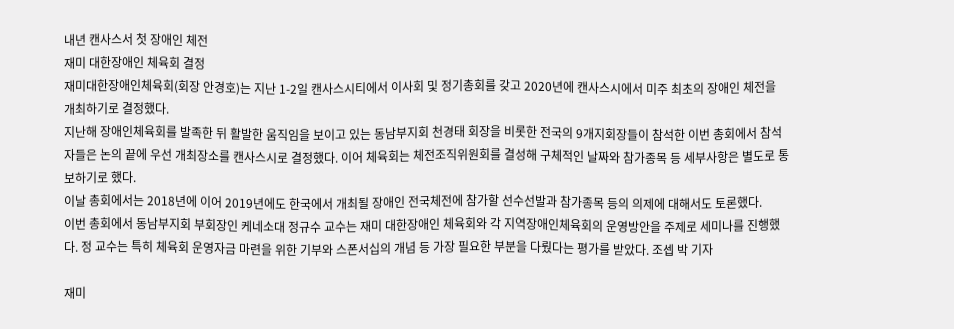내년 캔사스서 첫 장애인 체전
재미 대한장애인 체육회 결정
재미대한장애인체육회(회장 안경호)는 지난 1-2일 캔사스시티에서 이사회 및 정기총회를 갖고 2020년에 캔사스시에서 미주 최초의 장애인 체전을 개최하기로 결정했다.
지난해 장애인체육회를 발족한 뒤 활발한 움직임을 보이고 있는 동남부지회 천경태 회장을 비롯한 전국의 9개지회장들이 참석한 이번 총회에서 참석자들은 논의 끝에 우선 개최장소를 캔사스시로 결정했다. 이어 체육회는 체전조직위원회를 결성해 구체적인 날짜와 참가종목 등 세부사항은 별도로 통보하기로 했다.
이날 총회에서는 2018년에 이어 2019년에도 한국에서 개최될 장애인 전국체전에 참가할 선수선발과 참가종목 등의 의제에 대해서도 토론했다.
이번 총회에서 동남부지회 부회장인 케네소대 정규수 교수는 재미 대한장애인 체육회와 각 지역장애인체육회의 운영방안을 주제로 세미나를 진행했다. 정 교수는 특히 체육회 운영자금 마련을 위한 기부와 스폰서십의 개념 등 가장 필요한 부분을 다뤘다는 평가를 받았다. 조셉 박 기자

재미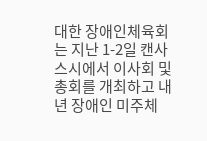대한 장애인체육회는 지난 1-2일 캔사스시에서 이사회 및 총회를 개최하고 내년 장애인 미주체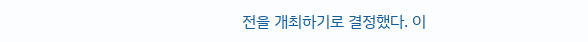전을 개최하기로 결정했다. 이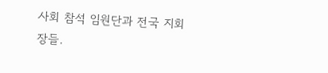사회 참석 임원단과 전국 지회장들.